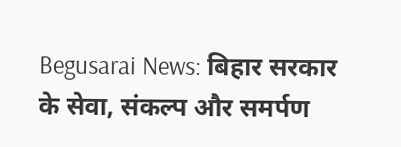Begusarai News: बिहार सरकार के सेवा, संकल्प और समर्पण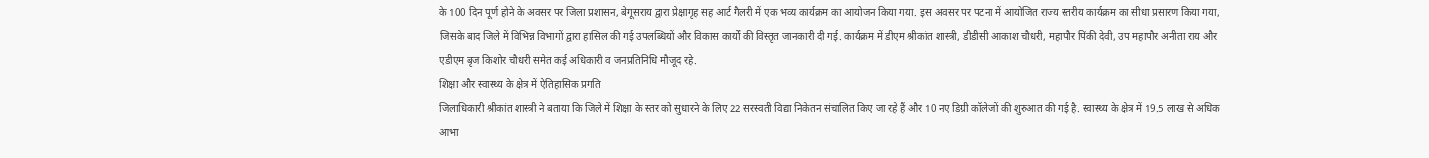के 100 दिन पूर्ण होने के अवसर पर जिला प्रशासन, बेगूसराय द्वारा प्रेक्षागृह सह आर्ट गैलरी में एक भव्य कार्यक्रम का आयोजन किया गया. इस अवसर पर पटना में आयोजित राज्य स्तरीय कार्यक्रम का सीधा प्रसारण किया गया, जिसके बाद जिले में विभिन्न विभागों द्वारा हासिल की गई उपलब्धियों और विकास कार्यों की विस्तृत जानकारी दी गई. कार्यक्रम में डीएम श्रीकांत शास्त्री, डीडीसी आकाश चौधरी, महापौर पिंकी देवी, उप महापौर अनीता राय और एडीएम बृज किशोर चौधरी समेत कई अधिकारी व जनप्रतिनिधि मौजूद रहे.
शिक्षा और स्वास्थ्य के क्षेत्र में ऐतिहासिक प्रगति
जिलाधिकारी श्रीकांत शास्त्री ने बताया कि जिले में शिक्षा के स्तर को सुधारने के लिए 22 सरस्वती विद्या निकेतन संचालित किए जा रहे हैं और 10 नए डिग्री कॉलेजों की शुरुआत की गई है. स्वास्थ्य के क्षेत्र में 19.5 लाख से अधिक आभा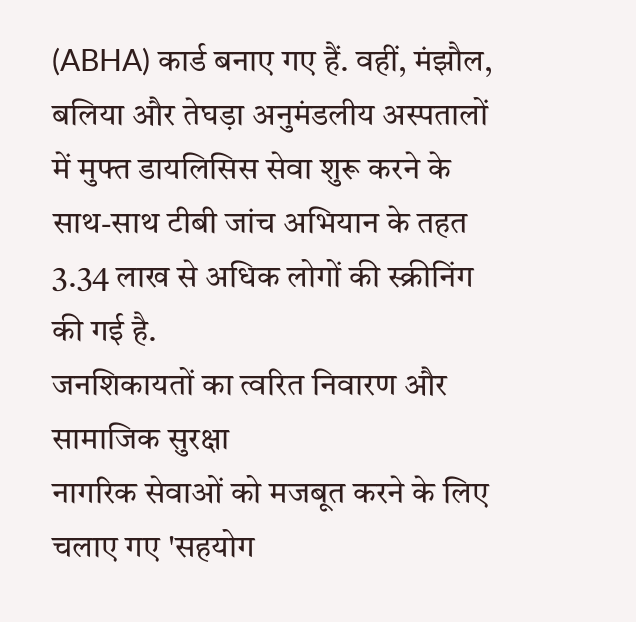(ABHA) कार्ड बनाए गए हैं. वहीं, मंझौल, बलिया और तेघड़ा अनुमंडलीय अस्पतालों में मुफ्त डायलिसिस सेवा शुरू करने के साथ-साथ टीबी जांच अभियान के तहत 3.34 लाख से अधिक लोगों की स्क्रीनिंग की गई है.
जनशिकायतों का त्वरित निवारण और सामाजिक सुरक्षा
नागरिक सेवाओं को मजबूत करने के लिए चलाए गए 'सहयोग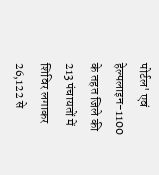पोर्टल' एवं हेल्पलाइन-1100 के तहत जिले की 213 पंचायतों में शिविर लगाकर 26,122 से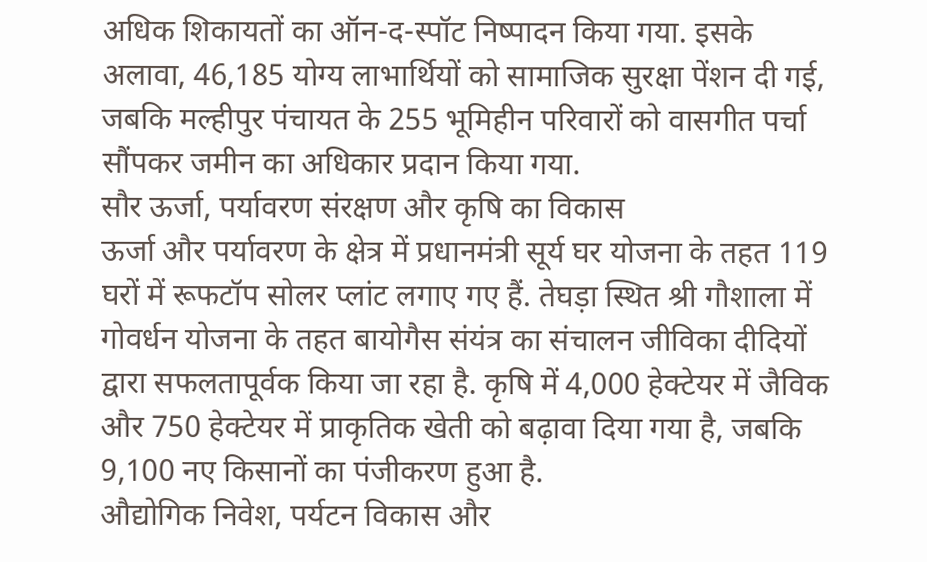अधिक शिकायतों का ऑन-द-स्पॉट निष्पादन किया गया. इसके अलावा, 46,185 योग्य लाभार्थियों को सामाजिक सुरक्षा पेंशन दी गई, जबकि मल्हीपुर पंचायत के 255 भूमिहीन परिवारों को वासगीत पर्चा सौंपकर जमीन का अधिकार प्रदान किया गया.
सौर ऊर्जा, पर्यावरण संरक्षण और कृषि का विकास
ऊर्जा और पर्यावरण के क्षेत्र में प्रधानमंत्री सूर्य घर योजना के तहत 119 घरों में रूफटॉप सोलर प्लांट लगाए गए हैं. तेघड़ा स्थित श्री गौशाला में गोवर्धन योजना के तहत बायोगैस संयंत्र का संचालन जीविका दीदियों द्वारा सफलतापूर्वक किया जा रहा है. कृषि में 4,000 हेक्टेयर में जैविक और 750 हेक्टेयर में प्राकृतिक खेती को बढ़ावा दिया गया है, जबकि 9,100 नए किसानों का पंजीकरण हुआ है.
औद्योगिक निवेश, पर्यटन विकास और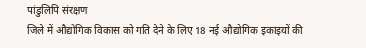पांडुलिपि संरक्षण
जिले में औद्योगिक विकास को गति देने के लिए 18 नई औद्योगिक इकाइयों की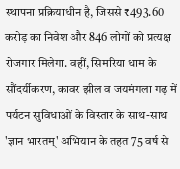स्थापना प्रक्रियाधीन है, जिससे ₹493.60 करोड़ का निवेश और 846 लोगों को प्रत्यक्ष रोजगार मिलेगा. वहीं, सिमरिया धाम के सौंदर्यीकरण, कावर झील व जयमंगला गढ़ में पर्यटन सुविधाओं के विस्तार के साथ-साथ 'ज्ञान भारतम्' अभियान के तहत 75 वर्ष से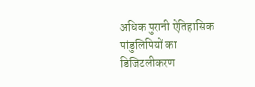अधिक पुरानी ऐतिहासिक पांडुलिपियों का डिजिटलीकरण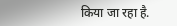किया जा रहा है.